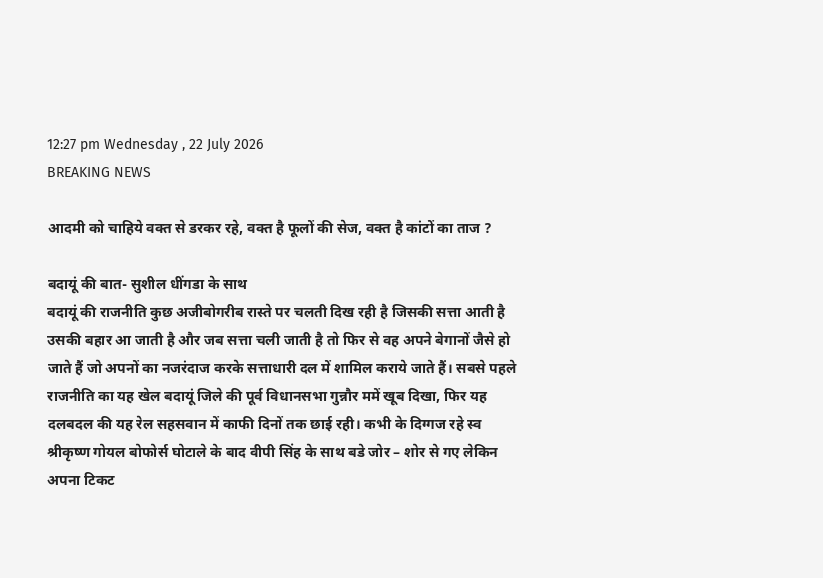12:27 pm Wednesday , 22 July 2026
BREAKING NEWS

आदमी को चाहिये वक्त से डरकर रहे, वक्त है फूलों की सेज, वक्त है कांटों का ताज ?

बदायूं की बात- सुशील धींगडा के साथ
बदायूं की राजनीति कुछ अजीबोगरीब रास्ते पर चलती दिख रही है जिसकी सत्ता आती है उसकी बहार आ जाती है और जब सत्ता चली जाती है तो फिर से वह अपने बेगानों जैसे हो जाते हैं जो अपनों का नजरंदाज करके सत्ताधारी दल में शामिल कराये जाते हैं। सबसे पहले राजनीति का यह खेल बदायूं जिले की पूर्व विधानसभा गुन्नौर ममें खूब दिखा, फिर यह दलबदल की यह रेल सहसवान में काफी दिनों तक छाई रही। कभी के दिग्गज रहे स्व श्रीकृष्ण गोयल बोफोर्स घोटाले के बाद वीपी सिंह के साथ बडे जोर – शोर से गए लेकिन अपना टिकट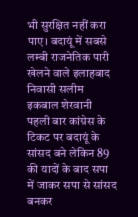भी सुरक्षित नहीं करा पाए। बदायूं में सबसे लम्बी राजनेतिक पारी खेलने वाले इलाहबाद निवासी सलीम इकबाल शेरवानी पहली बार कांग्रेस के टिकट पर बदायूं के सांसद बने लेकिन 89 की यादों के बाद सपा में जाकर सपा से सांसद बनकर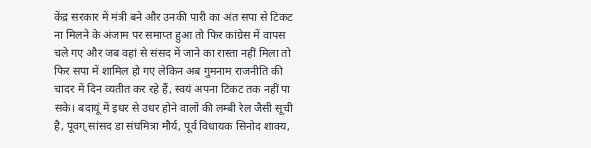केंद्र सरकार में मंत्री बने और उनकी पारी का अंत सपा से टिकट ना मिलने के अंजाम पर समाप्त हुआ तो फिर कांग्रेस में वापस चले गए और जब वहां से संसद में जाने का रास्ता नहीं मिला तो फिर सपा में शामिल हो गए लेकिन अब गुमनाम राजनीति की चादर में दिन व्यतीत कर रहे हैं, स्वयं अपना टिकट तक नहीं पा सके। बदायूं में इधर से उधर होने वालों की लम्बी रेल जैसी सूची है, पूवग् सांसद डा संघमित्रा मौर्य, पूर्व विधायक सिनोद शाक्य,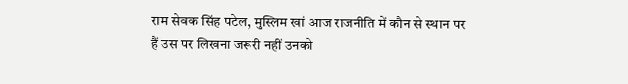राम सेवक सिंह पटेल, मुस्लिम खां आज राजनीति में कौन से स्थान पर हैं उस पर लिखना जरूरी नहीं उनको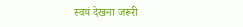स्वयं देखना जरूरी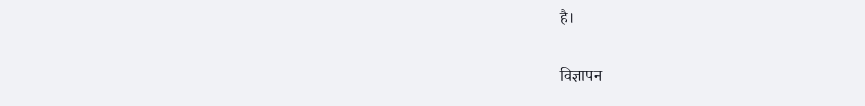है।

विज्ञापन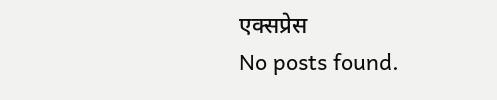एक्सप्रेस
No posts found.